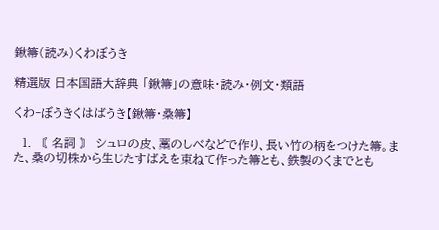鍬箒(読み)くわぼうき

精選版 日本国語大辞典 「鍬箒」の意味・読み・例文・類語

くわ‐ぼうきくはばうき【鍬箒・桑箒】

  1. 〘 名詞 〙 シュロの皮、藁のしべなどで作り、長い竹の柄をつけた箒。また、桑の切株から生じたすばえを束ねて作った箒とも、鉄製のくまでとも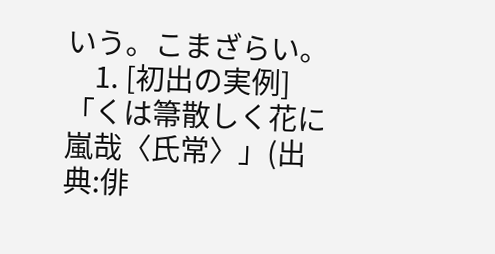いう。こまざらい。
    1. [初出の実例]「くは箒散しく花に嵐哉〈氏常〉」(出典:俳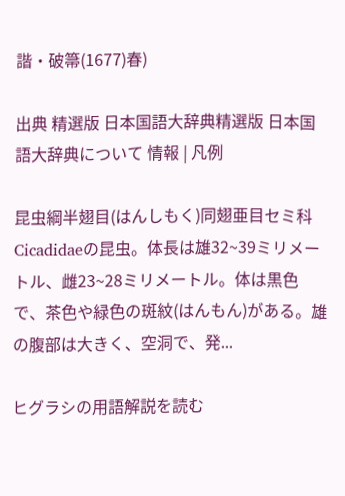諧・破箒(1677)春)

出典 精選版 日本国語大辞典精選版 日本国語大辞典について 情報 | 凡例

昆虫綱半翅目(はんしもく)同翅亜目セミ科Cicadidaeの昆虫。体長は雄32~39ミリメートル、雌23~28ミリメートル。体は黒色で、茶色や緑色の斑紋(はんもん)がある。雄の腹部は大きく、空洞で、発...

ヒグラシの用語解説を読む